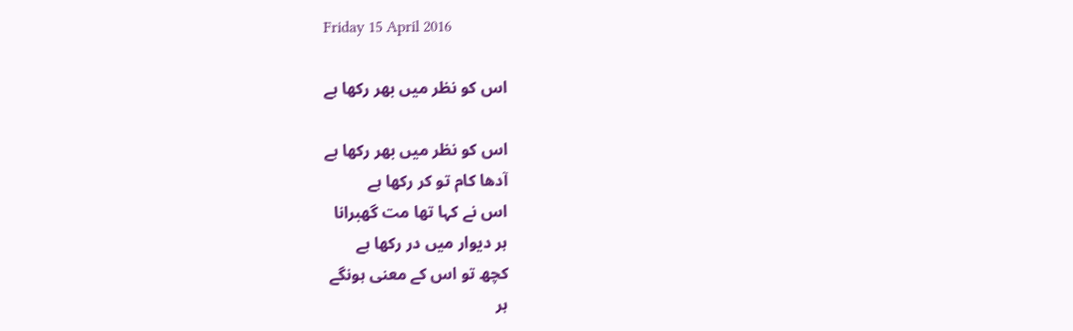Friday 15 April 2016

اس کو نظر میں بھر رکھا ہے

اس کو نظر میں بھر رکھا ہے
آدھا کام تو کر رکھا ہے
اس نے کہا تھا مت گھبرانا
ہر دیوار میں در رکھا ہے
کچھ تو اس کے معنی ہونگے
ہر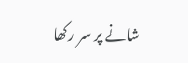شانے پر سر رکھا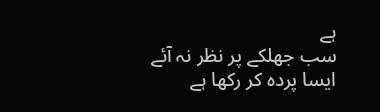ہے
سب جھلکے پر نظر نہ آئے
ایسا پردہ کر رکھا ہے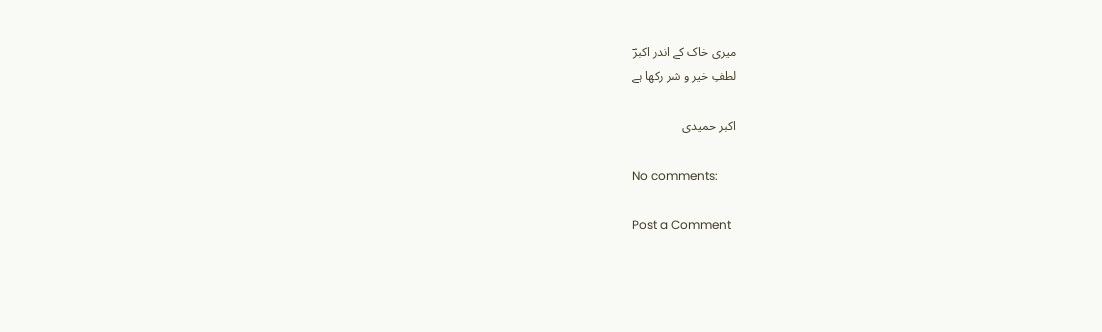میری خاک کے اندر اکبرؔ
لطفِ خیر و شر رکھا ہے

اکبر حمیدی

No comments:

Post a Comment